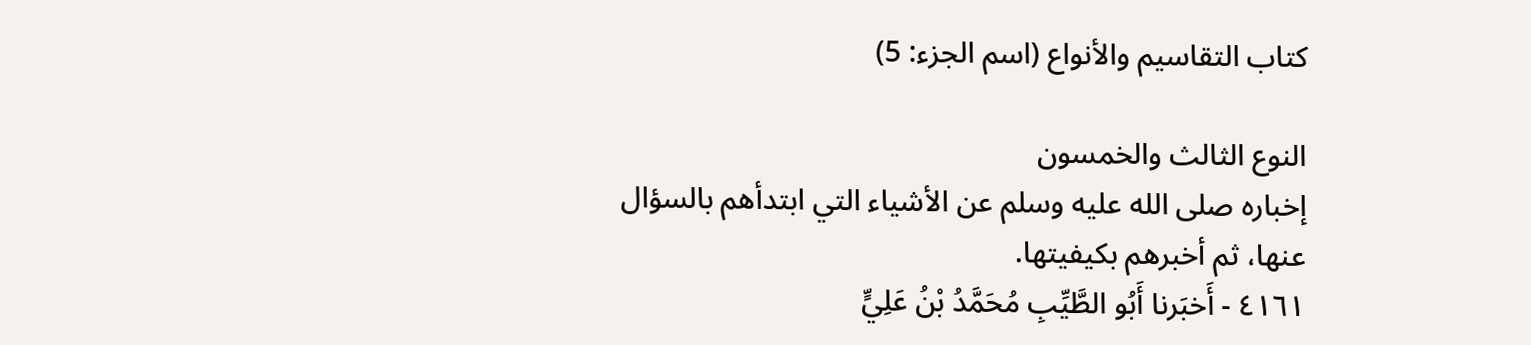كتاب التقاسيم والأنواع (اسم الجزء: 5)

النوع الثالث والخمسون
إخباره صلى الله عليه وسلم عن الأشياء التي ابتدأهم بالسؤال عنها، ثم أخبرهم بكيفيتها.
٤١٦١ - أَخبَرنا أَبُو الطَّيِّبِ مُحَمَّدُ بْنُ عَلِيٍّ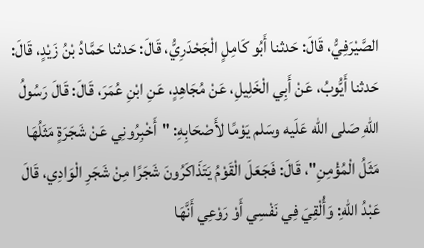الصَّيْرَفِيُّ، قَالَ: حَدثنا أَبُو كَامِلٍ الْجَحْدَرِيُّ، قَالَ: حَدثنا حَمَّادُ بْنُ زَيْدٍ، قَالَ: حَدثنا أَيُّوبُ، عَنْ أَبِي الْخَلِيلِ، عَنْ مُجَاهِدٍ، عَنِ ابْنِ عُمَرَ، قَالَ: قَالَ رَسُولُ اللهِ صَلى الله عَلَيه وسَلم يَوْمًا لأَصْحَابِهِ: "أَخْبِرُونِي عَنْ شَجَرَةٍ مَثَلُهَا مَثَلُ الْمُؤْمِنِ"، قَالَ: فَجَعَلَ الْقَوْمُ يَتَذَاكَرُونَ شَجَرًا مِنْ شَجَرِ الْوَادِي، قَالَ عَبْدُ اللهِ: وَأُلْقِيَ فِي نَفْسِي أَوْ رَوْعِي أَنَّهَا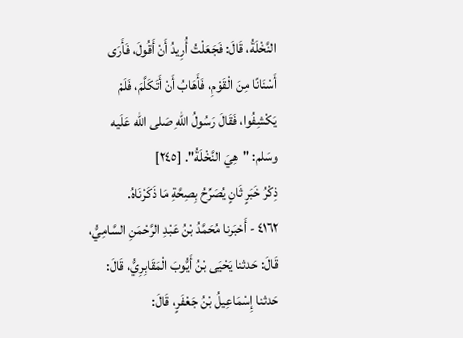النَّخْلَةُ، قَالَ: فَجَعَلْتُ أُرِيدُ أَنْ أَقُولَ، فَأَرَى أَسْنَانًا مِنَ الْقَوْمِ، فَأَهَابُ أَنْ أَتَكَلَّمَ، فَلَمْ يَكْشِفُوا، فَقَالَ رَسُولُ اللهِ صَلى الله عَلَيه وسَلم: "هِيَ النَّخْلَةُ". [٢٤٥]
ذِكْرُ خَبَرٍ ثَانٍ يُصَرِّحُ بِصِحَّةِ مَا ذَكَرْنَاهُ.
٤١٦٢ - أَخبَرنا مُحَمَّدُ بْنُ عَبْدِ الرَّحْمَنِ السَّامِيُّ، قَالَ: حَدثنا يَحْيَى بْنُ أَيُّوبَ الْمَقَابِرِيُّ، قَالَ: حَدثنا إِسْمَاعِيلُ بْنُ جَعْفَرٍ، قَالَ: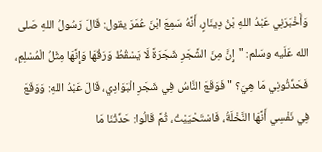وَأَخْبَرَنِي عَبْدُ اللهِ بْنُ دِينَارٍ، أَنَّهُ سَمِعَ ابْنَ عُمَرَ يقول: قَالَ رَسُولُ اللهِ صَلى الله عَلَيه وسَلم: "إِنَّ مِنَ الشَّجَرِ شَجَرَةً لَا يَسْقُطُ وَرَقُهَا وَإِنَّهَا مِثْلُ الْمُسْلِمِ، فَحَدِّثُونِي مَا هِيَ؟ " فَوَقَعَ النَّاسُ فِي شَجَرِ الْبَوَادِي، قَالَ عَبْدُ اللهِ: وَوَقَعَ فِي نَفْسِي أَنَّهَا النَّخْلَةُ، فَاسْتَحْيَيْتُ، ثُمَّ قَالُوا: حَدِّثْنَا مَا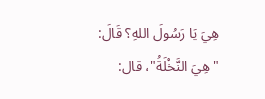هِيَ يَا رَسُولَ اللهِ؟ قَالَ: "هِيَ النَّخْلَةُ"، قال: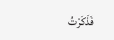فَذَكَرْتُ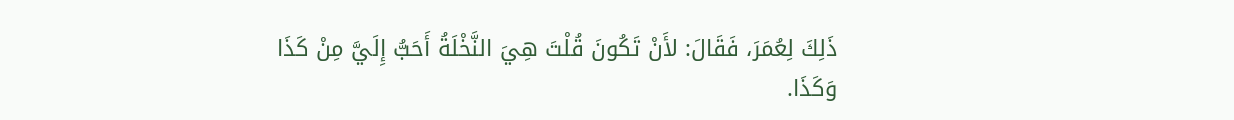ذَلِكَ لِعُمَرَ، فَقَالَ: لأَنْ تَكُونَ قُلْتَ هِيَ النَّخْلَةُ أَحَبُّ إِلَيَّ مِنْ كَذَا وَكَذَا.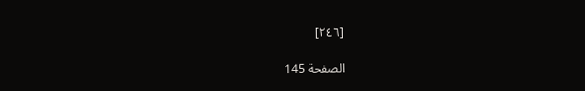[٢٤٦]

الصفحة 145